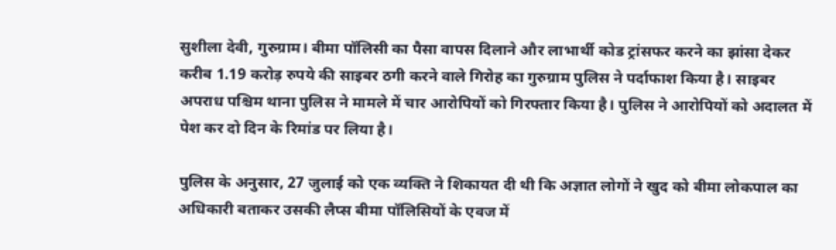सुशीला देवी, गुरुग्राम। बीमा पॉलिसी का पैसा वापस दिलाने और लाभार्थी कोड ट्रांसफर करने का झांसा देकर करीब 1.19 करोड़ रुपये की साइबर ठगी करने वाले गिरोह का गुरुग्राम पुलिस ने पर्दाफाश किया है। साइबर अपराध पश्चिम थाना पुलिस ने मामले में चार आरोपियों को गिरफ्तार किया है। पुलिस ने आरोपियों को अदालत में पेश कर दो दिन के रिमांड पर लिया है।

पुलिस के अनुसार, 27 जुलाई को एक व्यक्ति ने शिकायत दी थी कि अज्ञात लोगों ने खुद को बीमा लोकपाल का अधिकारी बताकर उसकी लैप्स बीमा पॉलिसियों के एवज में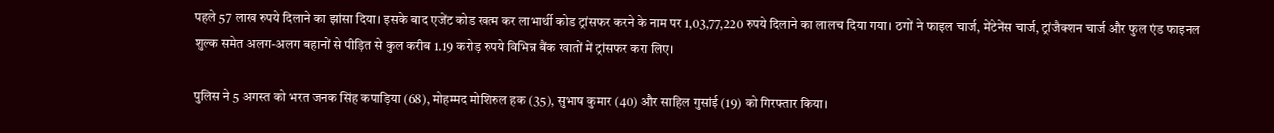पहले 57 लाख रुपये दिलाने का झांसा दिया। इसके बाद एजेंट कोड खत्म कर लाभार्थी कोड ट्रांसफर करने के नाम पर 1,03,77,220 रुपये दिलाने का लालच दिया गया। ठगों ने फाइल चार्ज, मेंटेनेंस चार्ज, ट्रांजैक्शन चार्ज और फुल एंड फाइनल शुल्क समेत अलग-अलग बहानों से पीड़ित से कुल करीब 1.19 करोड़ रुपये विभिन्न बैंक खातों में ट्रांसफर करा लिए।

पुलिस ने 5 अगस्त को भरत जनक सिंह कपाड़िया (68), मोहम्मद मोशिरुल हक (35), सुभाष कुमार (40) और साहिल गुसांई (19) को गिरफ्तार किया।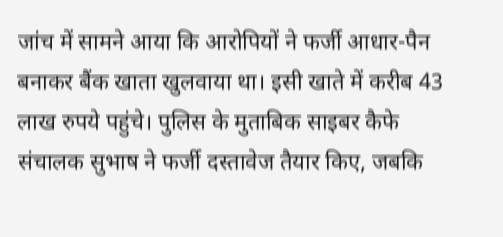जांच में सामने आया कि आरोपियों ने फर्जी आधार-पैन बनाकर बैंक खाता खुलवाया था। इसी खाते में करीब 43 लाख रुपये पहुंचे। पुलिस के मुताबिक साइबर कैफे संचालक सुभाष ने फर्जी दस्तावेज तैयार किए, जबकि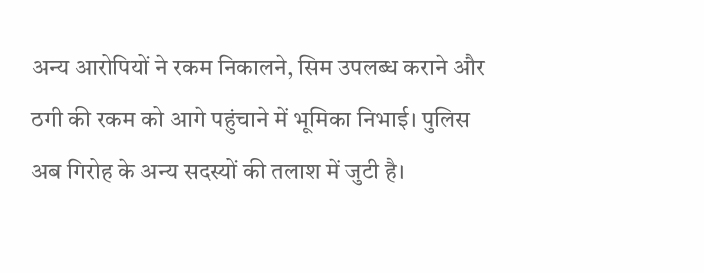अन्य आरोपियों ने रकम निकालने, सिम उपलब्ध कराने और ठगी की रकम को आगे पहुंचाने में भूमिका निभाई। पुलिस अब गिरोह के अन्य सदस्यों की तलाश में जुटी है।